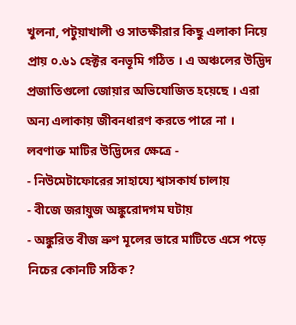খুলনা, পটুয়াখালী ও সাতক্ষীরার কিছু এলাকা নিয়ে প্রায় ০.৬১ হেক্টর বনভূমি গঠিত । এ অঞ্চলের উদ্ভিদ প্রজাতিগুলো জোয়ার অভিযোজিত হয়েছে । এরা অন্য এলাকায় জীবনধারণ করতে পারে না ।
লবণাক্ত মাটির উদ্ভিদের ক্ষেত্রে -
- নিউমেটাফোরের সাহায্যে শ্বাসকার্য চালায়
- বীজে জরায়ুজ অঙ্কুরোদগম ঘটায়
- অঙ্কুরিত বীজ ভ্রুণ মূলের ভারে মাটিতে এসে পড়ে
নিচের কোনটি সঠিক?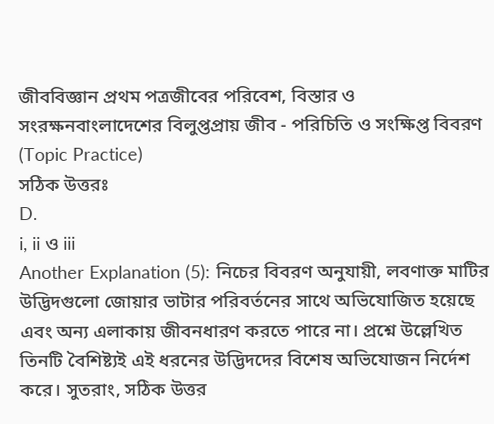জীববিজ্ঞান প্রথম পত্রজীবের পরিবেশ, বিস্তার ও সংরক্ষনবাংলাদেশের বিলুপ্তপ্রায় জীব - পরিচিতি ও সংক্ষিপ্ত বিবরণ (Topic Practice)
সঠিক উত্তরঃ
D.
i, ii ও iii
Another Explanation (5): নিচের বিবরণ অনুযায়ী, লবণাক্ত মাটির উদ্ভিদগুলো জোয়ার ভাটার পরিবর্তনের সাথে অভিযোজিত হয়েছে এবং অন্য এলাকায় জীবনধারণ করতে পারে না। প্রশ্নে উল্লেখিত তিনটি বৈশিষ্ট্যই এই ধরনের উদ্ভিদদের বিশেষ অভিযোজন নির্দেশ করে। সুতরাং, সঠিক উত্তর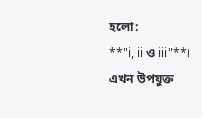হলো:
**"i, ii ও iii"**।
এখন উপযুক্ত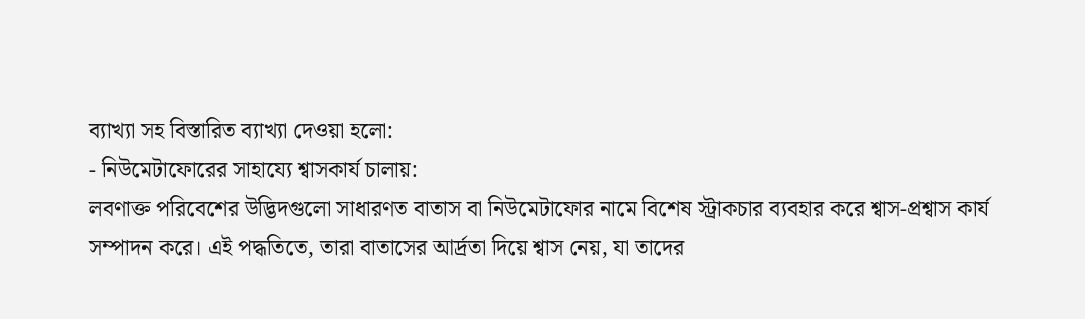ব্যাখ্যা সহ বিস্তারিত ব্যাখ্যা দেওয়া হলো:
- নিউমেটাফোরের সাহায্যে শ্বাসকার্য চালায়:
লবণাক্ত পরিবেশের উদ্ভিদগুলো সাধারণত বাতাস বা নিউমেটাফোর নামে বিশেষ স্ট্রাকচার ব্যবহার করে শ্বাস-প্রশ্বাস কার্য সম্পাদন করে। এই পদ্ধতিতে, তারা বাতাসের আর্দ্রতা দিয়ে শ্বাস নেয়, যা তাদের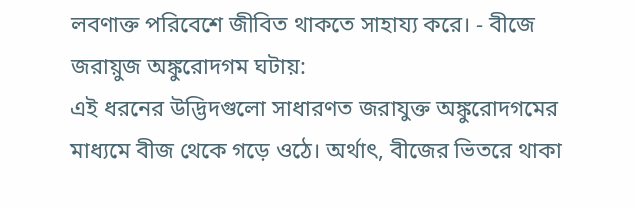লবণাক্ত পরিবেশে জীবিত থাকতে সাহায্য করে। - বীজে জরায়ুজ অঙ্কুরোদগম ঘটায়:
এই ধরনের উদ্ভিদগুলো সাধারণত জরাযুক্ত অঙ্কুরোদগমের মাধ্যমে বীজ থেকে গড়ে ওঠে। অর্থাৎ, বীজের ভিতরে থাকা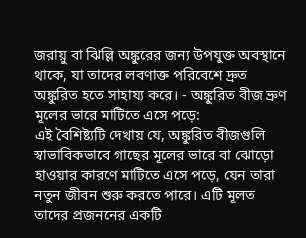জরায়ু বা ঝিল্লি অঙ্কুরের জন্য উপযুক্ত অবস্থানে থাকে, যা তাদের লবণাক্ত পরিবেশে দ্রুত অঙ্কুরিত হতে সাহায্য করে। - অঙ্কুরিত বীজ ভ্রুণ মূলের ভারে মাটিতে এসে পড়ে:
এই বৈশিষ্ট্যটি দেখায় যে, অঙ্কুরিত বীজগুলি স্বাভাবিকভাবে গাছের মূলের ভারে বা ঝোড়ো হাওয়ার কারণে মাটিতে এসে পড়ে, যেন তারা নতুন জীবন শুরু করতে পারে। এটি মূলত তাদের প্রজননের একটি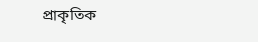প্রাকৃতিক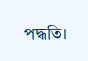পদ্ধতি।